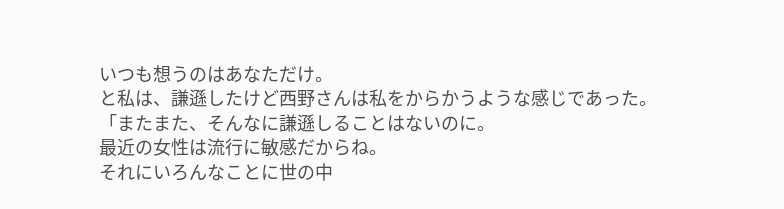いつも想うのはあなただけ。
と私は、謙遜したけど西野さんは私をからかうような感じであった。
「またまた、そんなに謙遜しることはないのに。
最近の女性は流行に敏感だからね。
それにいろんなことに世の中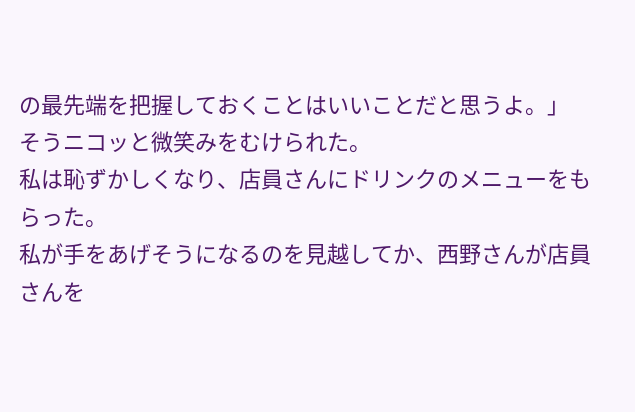の最先端を把握しておくことはいいことだと思うよ。」
そうニコッと微笑みをむけられた。
私は恥ずかしくなり、店員さんにドリンクのメニューをもらった。
私が手をあげそうになるのを見越してか、西野さんが店員さんを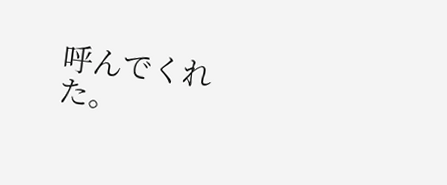呼んでくれた。